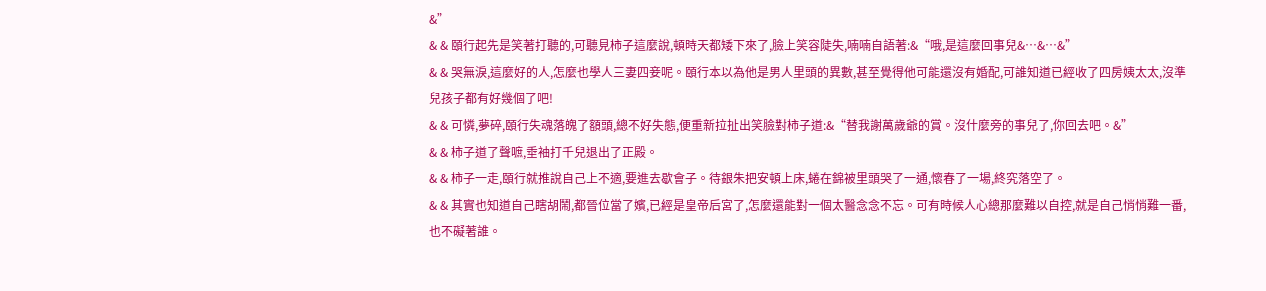&”
& & 頤行起先是笑著打聽的,可聽見柿子這麼說,頓時天都矮下來了,臉上笑容陡失,喃喃自語著:&“哦,是這麼回事兒&…&…&”
& & 哭無淚,這麼好的人,怎麼也學人三妻四妾呢。頤行本以為他是男人里頭的異數,甚至覺得他可能還沒有婚配,可誰知道已經收了四房姨太太,沒準兒孩子都有好幾個了吧!
& & 可憐,夢碎,頤行失魂落魄了額頭,總不好失態,便重新拉扯出笑臉對柿子道:&“替我謝萬歲爺的賞。沒什麼旁的事兒了,你回去吧。&”
& & 柿子道了聲嗻,垂袖打千兒退出了正殿。
& & 柿子一走,頤行就推說自己上不適,要進去歇會子。待銀朱把安頓上床,蜷在錦被里頭哭了一通,懷春了一場,終究落空了。
& & 其實也知道自己瞎胡鬧,都晉位當了嬪,已經是皇帝后宮了,怎麼還能對一個太醫念念不忘。可有時候人心總那麼難以自控,就是自己悄悄難一番,也不礙著誰。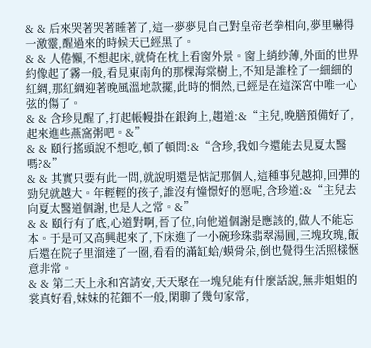& & 后來哭著哭著睡著了,這一夢夢見自己對皇帝老拳相向,夢里嚇得一激靈,醒過來的時候天已經黑了。
& & 人倦懶,不想起床,就倚在枕上看窗外景。窗上綃紗薄,外面的世界約像起了霧一般,看見東南角的那棵海棠樹上,不知是誰栓了一細細的紅綢,那紅綢迎著晚風溫地款擺,此時的惘然,已經是在這深宮中唯一心弦的傷了。
& & 含珍見醒了,打起帳幔掛在銀鉤上,趨道:&“主兒,晚膳預備好了,起來進些燕窩粥吧。&”
& & 頤行搖頭說不想吃,頓了頓問:&“含珍,我如今還能去見夏太醫嗎?&”
& & 其實只要有此一問,就說明還是惦記那個人,這種事兒越抑,回彈的勁兒就越大。年輕輕的孩子,誰沒有憧憬好的愿呢,含珍道:&“主兒去向夏太醫道個謝,也是人之常。&”
& & 頤行有了底,心道對啊,晉了位,向他道個謝是應該的,做人不能忘本。于是可又高興起來了,下床進了一小碗珍珠翡翠湯圓,三塊玫瑰,飯后還在院子里溜達了一圈,看看的滿缸蛤/蟆骨朵,倒也覺得生活照樣愜意非常。
& & 第二天上永和宮請安,天天聚在一塊兒能有什麼話說,無非姐姐的裳真好看,妹妹的花鈿不一般,閑聊了幾句家常,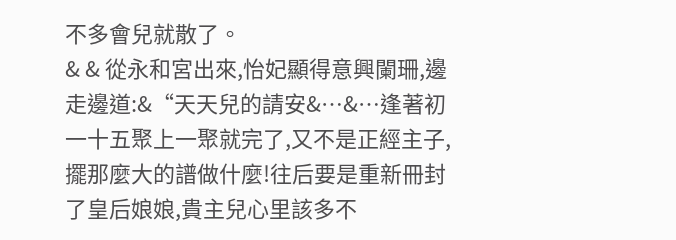不多會兒就散了。
& & 從永和宮出來,怡妃顯得意興闌珊,邊走邊道:&“天天兒的請安&…&…逢著初一十五聚上一聚就完了,又不是正經主子,擺那麼大的譜做什麼!往后要是重新冊封了皇后娘娘,貴主兒心里該多不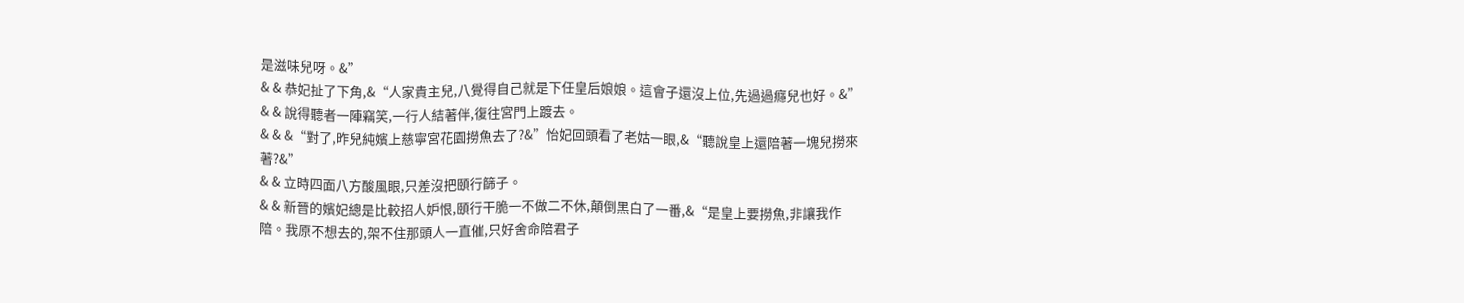是滋味兒呀。&”
& & 恭妃扯了下角,&“人家貴主兒,八覺得自己就是下任皇后娘娘。這會子還沒上位,先過過癮兒也好。&”
& & 說得聽者一陣竊笑,一行人結著伴,復往宮門上踱去。
& & &“對了,昨兒純嬪上慈寧宮花園撈魚去了?&”怡妃回頭看了老姑一眼,&“聽說皇上還陪著一塊兒撈來著?&”
& & 立時四面八方酸風眼,只差沒把頤行篩子。
& & 新晉的嬪妃總是比較招人妒恨,頤行干脆一不做二不休,顛倒黑白了一番,&“是皇上要撈魚,非讓我作陪。我原不想去的,架不住那頭人一直催,只好舍命陪君子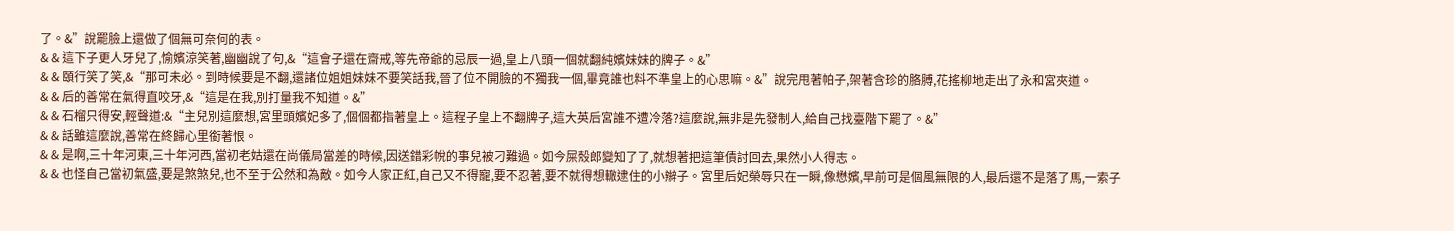了。&”說罷臉上還做了個無可奈何的表。
& & 這下子更人牙兒了,愉嬪涼笑著,幽幽說了句,&“這會子還在齋戒,等先帝爺的忌辰一過,皇上八頭一個就翻純嬪妹妹的牌子。&”
& & 頤行笑了笑,&“那可未必。到時候要是不翻,還諸位姐姐妹妹不要笑話我,晉了位不開臉的不獨我一個,畢竟誰也料不準皇上的心思嘛。&”說完甩著帕子,架著含珍的胳膊,花搖柳地走出了永和宮夾道。
& & 后的善常在氣得直咬牙,&“這是在我,別打量我不知道。&”
& & 石榴只得安,輕聲道:&“主兒別這麼想,宮里頭嬪妃多了,個個都指著皇上。這程子皇上不翻牌子,這大英后宮誰不遭冷落?這麼說,無非是先發制人,給自己找臺階下罷了。&”
& & 話雖這麼說,善常在終歸心里銜著恨。
& & 是啊,三十年河東,三十年河西,當初老姑還在尚儀局當差的時候,因送錯彩帨的事兒被刁難過。如今屎殼郎變知了了,就想著把這筆債討回去,果然小人得志。
& & 也怪自己當初氣盛,要是煞煞兒,也不至于公然和為敵。如今人家正紅,自己又不得寵,要不忍著,要不就得想轍逮住的小辮子。宮里后妃榮辱只在一瞬,像懋嬪,早前可是個風無限的人,最后還不是落了馬,一索子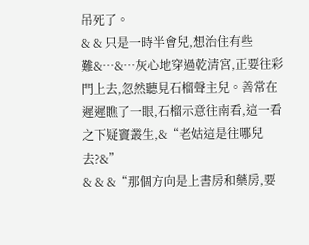吊死了。
& & 只是一時半會兒,想治住有些難&…&…灰心地穿過乾清宮,正要往彩門上去,忽然聽見石榴聲主兒。善常在遲遲瞧了一眼,石榴示意往南看,這一看之下疑竇叢生,&“老姑這是往哪兒去?&”
& & &“那個方向是上書房和藥房,要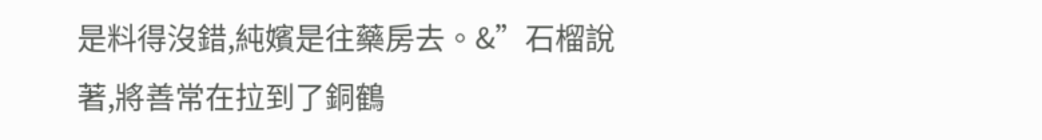是料得沒錯,純嬪是往藥房去。&”石榴說著,將善常在拉到了銅鶴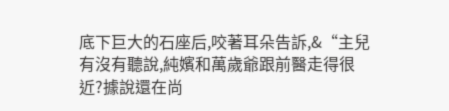底下巨大的石座后,咬著耳朵告訴,&“主兒有沒有聽說,純嬪和萬歲爺跟前醫走得很近?據說還在尚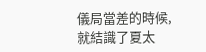儀局當差的時候,就結識了夏太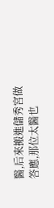醫,后來搬進儲秀宮做答應,那位太醫也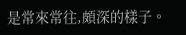是常來常往,頗深的樣子。